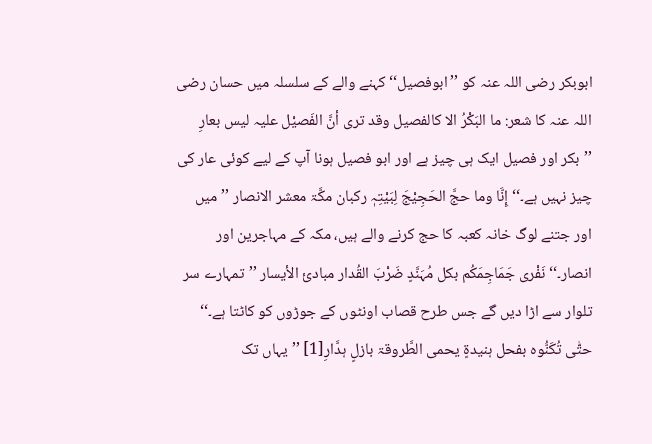ابوبکر رضی اللہ عنہ کو ’’ابوفصیل‘‘ کہنے والے کے سلسلہ میں حسان رضی اللہ عنہ کا شعر: ما البَکْرُ الا کالفصیل وقد تری أنَّ الفَصیْل علیہ لیس بعارِ ’’بکر اور فصیل ایک ہی چیز ہے اور ابو فصیل ہونا آپ کے لیے کوئی عار کی چیز نہیں ہے۔‘‘ إِنَّا وما حجَّ الحَجِیْجَ لِبَیْتِہٖ رکبان مکَّۃ معشر الانصار ’’میں اور جتنے لوگ خانہ کعبہ کا حج کرنے والے ہیں، مکہ کے مہاجرین اور انصار۔‘‘ نَفْری جَمَاجِمَکُم بکل مُہَنَّدٍ ضَرْبَ القُدار مبادیٔ الأیسار ’’تمہارے سر تلوار سے اڑا دیں گے جس طرح قصاب اونٹوں کے جوڑوں کو کاٹتا ہے۔‘‘ حتّٰی تُکَنُّوہ بفحل ہنیدۃٍ یحمی الطَّروقۃ بازلٍ ہدَّارِ[1] ’’یہاں تک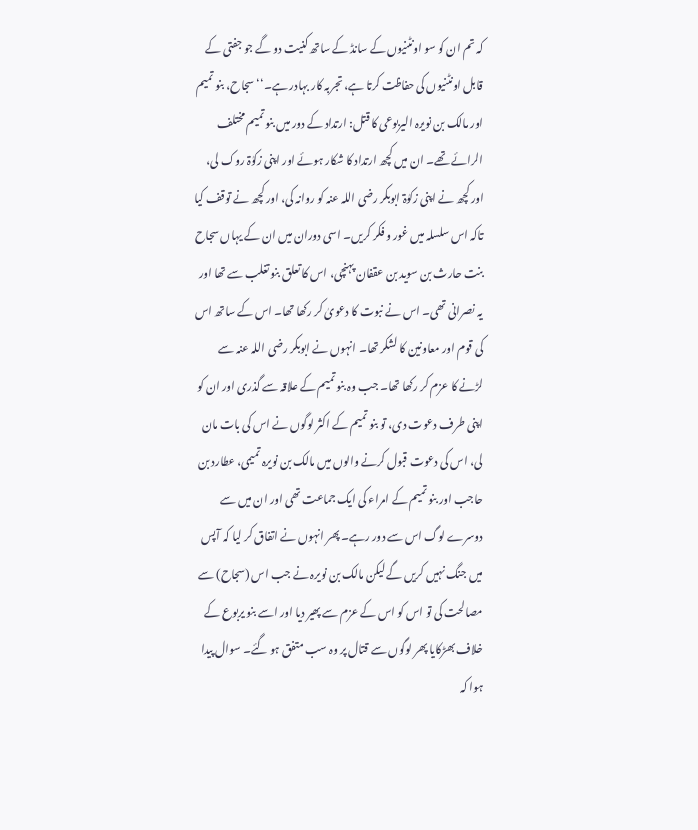کہ تم ان کو سو اونٹنیوں کے سانڈ کے ساتھ کنیت دو گے جو جفتی کے قابل اونٹنیوں کی حفاظت کرتا ہے، تجربہ کار بہادر ہے۔‘‘ سجاح، بنو تمیم اور مالک بن نویرہ الیربوعی کا قتل: ارتداد کے دور میں بنو تمیم مختلف الرائے تھے۔ ان میں کچھ ارتداد کا شکار ہوئے اور اپنی زکوٰۃ روک لی، اور کچھ نے اپنی زکوٰۃ ابوبکر رضی اللہ عنہ کو روانہ کی، اور کچھ نے توقف کیا تاکہ اس سلسلہ میں غور و فکر کریں۔ اسی دوران میں ان کے یہاں سجاح بنت حارث بن سوید بن عقفان پہنچی، اس کا تعلق بنو تغلب سے تھا اور یہ نصرانی تھی۔ اس نے نبوت کا دعویٰ کر رکھا تھا۔ اس کے ساتھ اس کی قوم اور معاونین کا لشکر تھا۔ انہوں نے ابوبکر رضی اللہ عنہ سے لڑنے کا عزم کر رکھا تھا۔ جب وہ بنو تمیم کے علاقہ سے گذری اور ان کو اپنی طرف دعوت دی، تو بنو تمیم کے اکثر لوگوں نے اس کی بات مان لی، اس کی دعوت قبول کرنے والوں میں مالک بن نویرہ تمیمی، عطارد بن حاجب اور بنو تمیم کے امراء کی ایک جماعت تھی اور ان میں سے دوسرے لوگ اس سے دور رہے۔ پھر انہوں نے اتفاق کر لیا کہ آپس میں جنگ نہیں کریں گے لیکن مالک بن نویرہ نے جب اس (سجاح) سے مصالحت کی تو اس کو اس کے عزم سے پھیر دیا اور اسے بنو یربوع کے خلاف بھڑکایا پھر لوگوں سے قتال پر وہ سب متفق ہو گئے۔ سوال پیدا ہوا کہ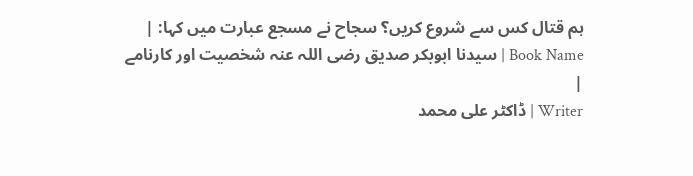ہم قتال کس سے شروع کریں؟ سجاح نے مسجع عبارت میں کہا: |
Book Name | سیدنا ابوبکر صدیق رضی اللہ عنہ شخصیت اور کارنامے |
Writer | ڈاکٹر علی محمد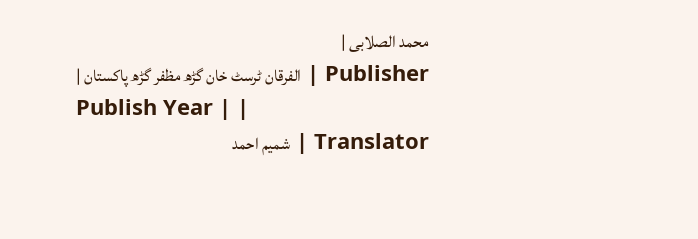محمد الصلابی |
Publisher | الفرقان ٹرسٹ خان گڑھ مظفر گڑھ پاکستان |
Publish Year | |
Translator | شمیم احمد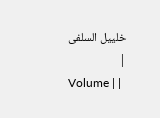خلییل السلفی |
Volume | |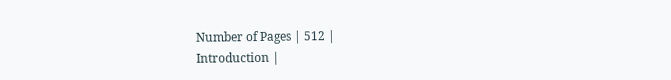Number of Pages | 512 |
Introduction |